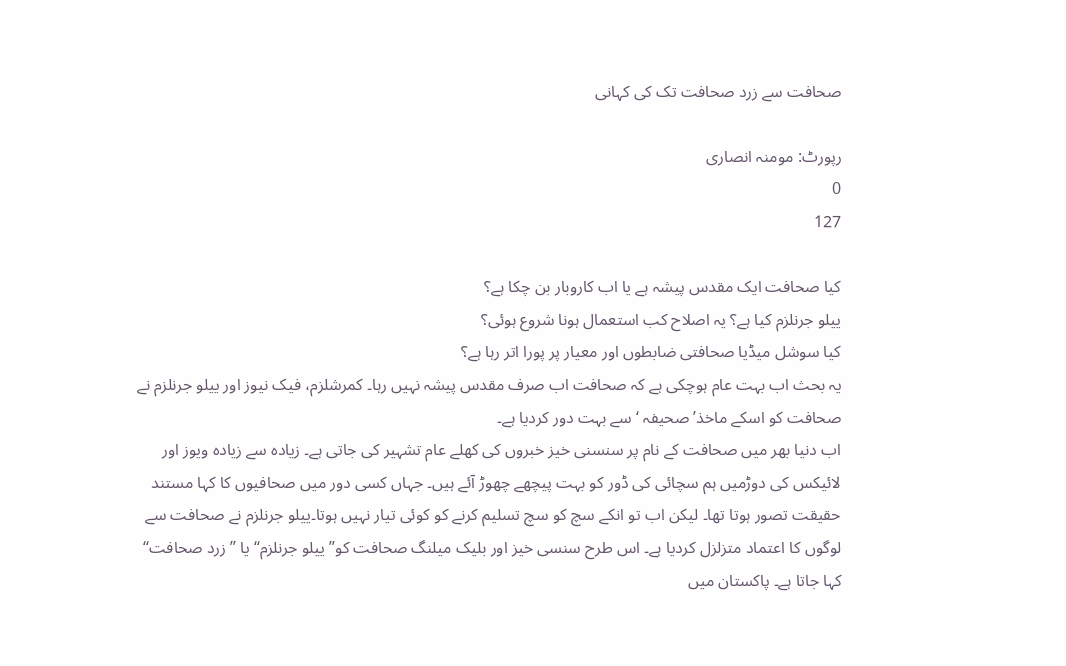صحافت سے زرد صحافت تک کی کہانی

رپورٹ: مومنہ انصاری
0
127

کیا صحافت ایک مقدس پیشہ ہے یا اب کاروبار بن چکا ہے؟
ییلو جرنلزم کیا ہے؟ یہ اصلاح کب استعمال ہونا شروع ہوئی؟
کیا سوشل میڈیا صحافتی ضابطوں اور معیار پر پورا اتر رہا ہے؟
یہ بحث اب بہت عام ہوچکی ہے کہ صحافت اب صرف مقدس پیشہ نہیں رہا۔ کمرشلزم، فیک نیوز اور ییلو جرنلزم نے صحافت کو اسکے ماخذ’ صحیفہ ‘سے بہت دور کردیا ہے۔
اب دنیا بھر میں صحافت کے نام پر سنسنی خیز خبروں کی کھلے عام تشہیر کی جاتی ہے۔ زیادہ سے زیادہ ویوز اور لائیکس کی دوڑمیں ہم سچائی کی ڈور کو بہت پیچھے چھوڑ آئے ہیں۔ جہاں کسی دور میں صحافیوں کا کہا مستند حقیقت تصور ہوتا تھا۔ لیکن اب تو انکے سچ کو سچ تسلیم کرنے کو کوئی تیار نہیں ہوتا۔ییلو جرنلزم نے صحافت سے لوگوں کا اعتماد متزلزل کردیا ہے۔ اس طرح سنسی خیز اور بلیک میلنگ صحافت کو” ییلو جرنلزم‘‘ یا ’’زرد صحافت‘‘ کہا جاتا ہے۔ پاکستان میں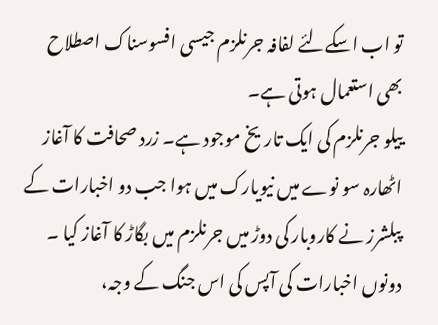تو اب اسکےلئے لفافہ جرنلزم جیسی افسوسناک اصطلاح بھی استعمال ہوتی ہے۔
ییلو جرنلزم کی ایک تاریخ موجود ہے۔ زرد صحافت کا آغاز اٹھارہ سو نوے میں نیویارک میں ہوا جب دو اخبارات کے پبلشرز نے کاروبار کی دوڑ میں جرنلزم میں بگاڑ کا آغاز کیا ۔ دونوں اخبارات کی آپس کی اس جنگ کے وجہ،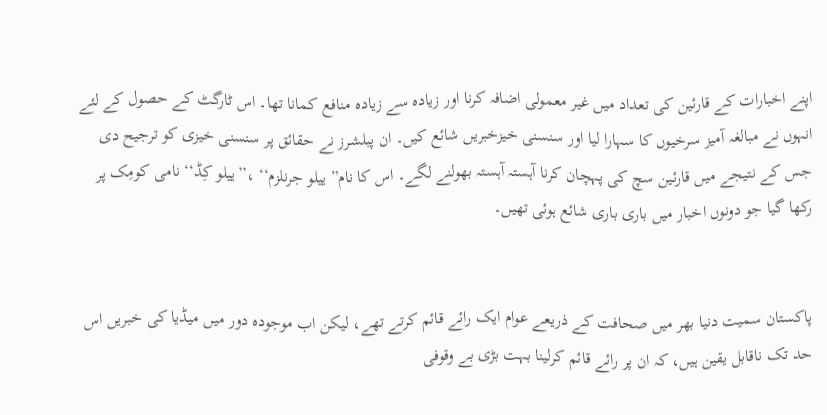اپنے اخبارات کے قارئین کی تعداد میں غیر معمولی اضافہ کرنا اور زیادہ سے زیادہ منافع کمانا تھا۔ اس ٹارگٹ کے حصول کے لئے انہوں نے مبالغہ آمیز سرخیوں کا سہارا لیا اور سنسنی خیزخبریں شائع کیں۔ ان پبلشرز نے حقائق پر سنسنی خیزی کو ترجیح دی جس کے نتیجے میں قارئین سچ کی پہچان کرنا آہستہ آہستہ بھولنے لگے۔ اس کا نام” ییلو جرنلزم‘‘ ،’’ییلو کِڈ‘‘ نامی کومِک پر رکھا گیا جو دونوں اخبار میں باری باری شائع ہوئی تھیں۔


پاکستان سمیت دنیا بھر میں صحافت کے ذریعے عوام ایک رائے قائم کرتے تھے، لیکن اب موجودہ دور میں میڈیا کی خبریں اس حد تک ناقابل یقین ہیں، کہ ان پر رائے قائم کرلینا بہت بڑی بے وقوفی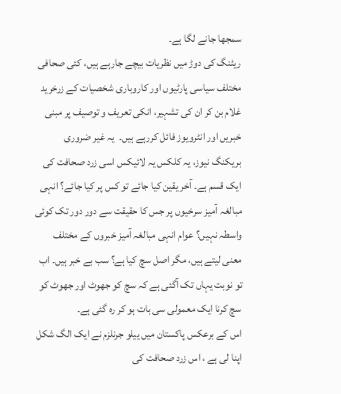سمجھا جانے لگا ہے۔
ریٹنگ کی دوڑ میں نظریات بیچے جارہے ہیں، کئی صحافی مختلف سیاسی پارٹیوں اور کاروباری شخصیات کے زرخرید غلام بن کر ان کی تشہیر، انکی تعریف و توصیف پر مبنی خبریں اور انٹرویوز فائل کررہے ہیں۔  یہ غیر ضروری بریکنگ نیوز، یہ کلکس یہ لائیکس اسی زرد صحافت کی ایک قسم ہے۔ آخر یقین کیا جائے تو کس پر کیا جائے؟ انہی مبالغہ آمیز سرخیوں پر جس کا حقیقت سے دور دور تک کوئی واسطہ نہیں؟ عوام انہی مبالغہ آمیز خبروں کے مختلف معنی لیتے ہیں، مگر اصل سچ کیا ہے؟ سب بے خبر ہیں۔ اب تو نوبت یہاں تک آگئی ہے کہ سچ کو جھوٹ اور جھوٹ کو سچ کرنا ایک معمولی سی بات ہو کر رہ گئی ہے۔
اس کے برعکس پاکستان میں ییلو جرنلزم نے ایک الگ شکل اپنا لی ہے ، اس زرد صحافت کی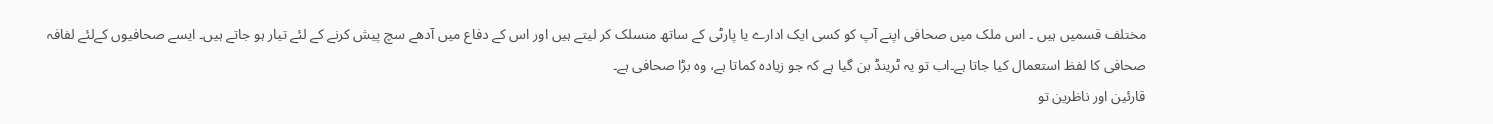مختلف قسمیں ہیں ۔ اس ملک میں صحافی اپنے آپ کو کسی ایک ادارے یا پارٹی کے ساتھ منسلک کر لیتے ہیں اور اس کے دفاع میں آدھے سچ پیش کرنے کے لئے تیار ہو جاتے ہیں۔ ایسے صحافیوں کےلئے لفافہ صحافی کا لفظ استعمال کیا جاتا ہے۔اب تو یہ ٹرینڈ بن گیا ہے کہ جو زیادہ کماتا ہے، وہ بڑا صحافی ہے۔
قارئین اور ناظرین تو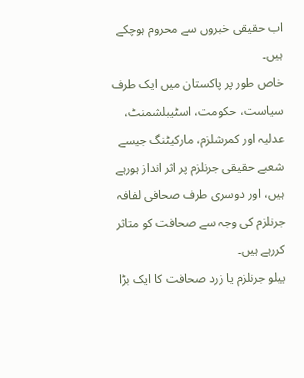اب حقیقی خبروں سے محروم ہوچکے ہیں۔
خاص طور پر پاکستان میں ایک طرف سیاست، حکومت، اسٹیبلشمنٹ، عدلیہ اور کمرشلزم، مارکیٹنگ جیسے شعبے حقیقی جرنلزم پر اثر انداز ہورہے ہیں، اور دوسری طرف صحافی لفافہ جرنلزم کی وجہ سے صحافت کو متاثر کررہے ہیں۔
ییلو جرنلزم یا زرد صحافت کا ایک بڑا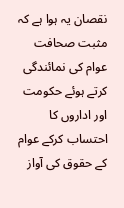نقصان یہ ہوا ہے کہ مثبت صحافت عوام کی نمائندگی کرتے ہوئے حکومت اور اداروں کا احتساب کرکے عوام کے حقوق کی آواز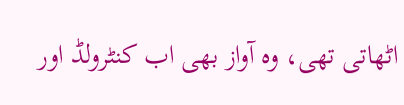اٹھاتی تھی، وہ آواز بھی اب کنٹرولڈ اور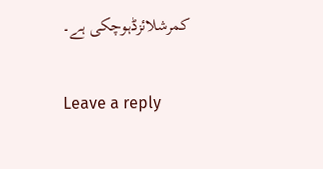کمرشلائزڈہوچکی ہے۔

Leave a reply